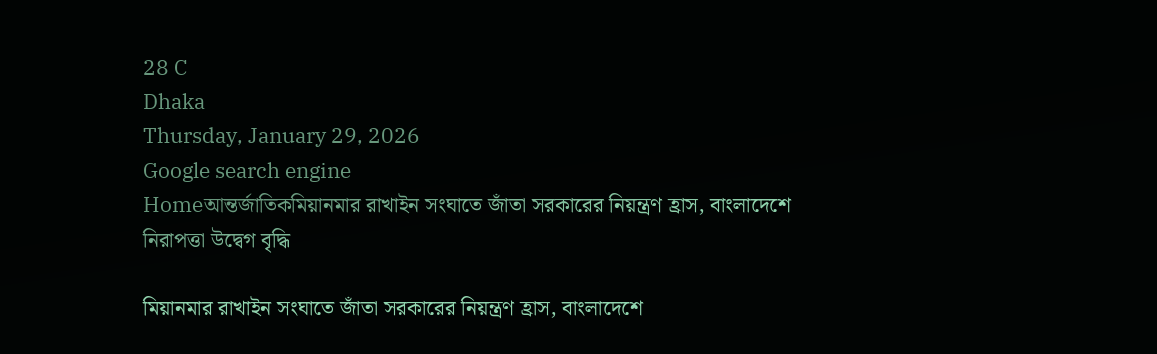28 C
Dhaka
Thursday, January 29, 2026
Google search engine
Homeআন্তর্জাতিকমিয়ানমার রাখাইন সংঘাতে জাঁতা সরকারের নিয়ন্ত্রণ হ্রাস, বাংলাদেশে নিরাপত্তা উদ্বেগ বৃদ্ধি

মিয়ানমার রাখাইন সংঘাতে জাঁতা সরকারের নিয়ন্ত্রণ হ্রাস, বাংলাদেশে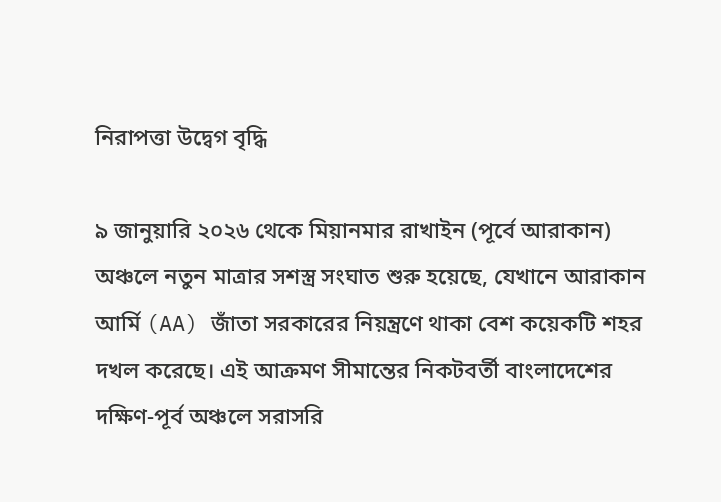নিরাপত্তা উদ্বেগ বৃদ্ধি

৯ জানুয়ারি ২০২৬ থেকে মিয়ানমার রাখাইন (পূর্বে আরাকান) অঞ্চলে নতুন মাত্রার সশস্ত্র সংঘাত শুরু হয়েছে, যেখানে আরাকান আর্মি (AA) জাঁতা সরকারের নিয়ন্ত্রণে থাকা বেশ কয়েকটি শহর দখল করেছে। এই আক্রমণ সীমান্তের নিকটবর্তী বাংলাদেশের দক্ষিণ-পূর্ব অঞ্চলে সরাসরি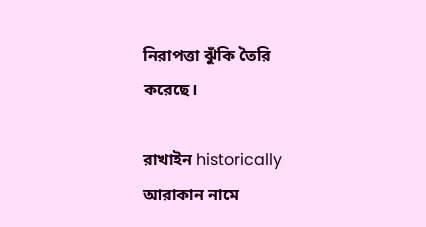নিরাপত্তা ঝুঁকি তৈরি করেছে।

রাখাইন historically আরাকান নামে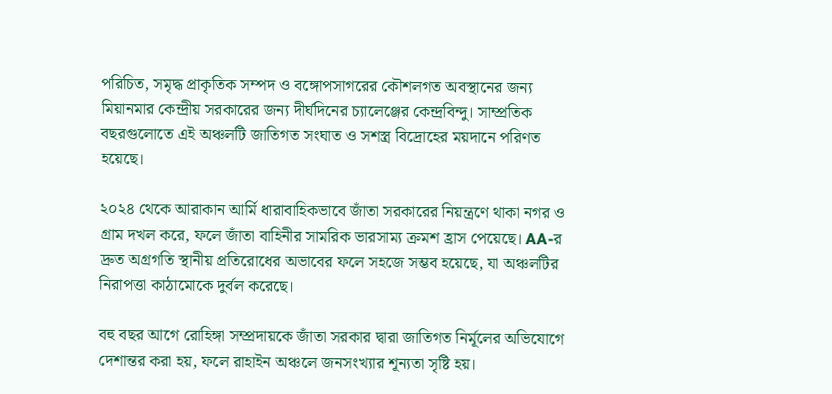পরিচিত, সমৃদ্ধ প্রাকৃতিক সম্পদ ও বঙ্গোপসাগরের কৌশলগত অবস্থানের জন্য মিয়ানমার কেন্দ্রীয় সরকারের জন্য দীর্ঘদিনের চ্যালেঞ্জের কেন্দ্রবিন্দু। সাম্প্রতিক বছরগুলোতে এই অঞ্চলটি জাতিগত সংঘাত ও সশস্ত্র বিদ্রোহের ময়দানে পরিণত হয়েছে।

২০২৪ থেকে আরাকান আর্মি ধারাবাহিকভাবে জাঁতা সরকারের নিয়ন্ত্রণে থাকা নগর ও গ্রাম দখল করে, ফলে জাঁতা বাহিনীর সামরিক ভারসাম্য ক্রমশ হ্রাস পেয়েছে। AA-র দ্রুত অগ্রগতি স্থানীয় প্রতিরোধের অভাবের ফলে সহজে সম্ভব হয়েছে, যা অঞ্চলটির নিরাপত্তা কাঠামোকে দুর্বল করেছে।

বহু বছর আগে রোহিঙ্গা সম্প্রদায়কে জাঁতা সরকার দ্বারা জাতিগত নির্মূলের অভিযোগে দেশান্তর করা হয়, ফলে রাহাইন অঞ্চলে জনসংখ্যার শূন্যতা সৃষ্টি হয়।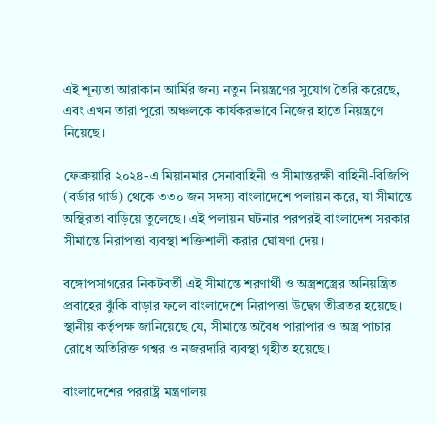এই শূন্যতা আরাকান আর্মির জন্য নতুন নিয়ন্ত্রণের সুযোগ তৈরি করেছে, এবং এখন তারা পুরো অঞ্চলকে কার্যকরভাবে নিজের হাতে নিয়ন্ত্রণে নিয়েছে।

ফেব্রুয়ারি ২০২৪-এ মিয়ানমার সেনাবাহিনী ও সীমান্তরক্ষী বাহিনী-বিজিপি (বর্ডার গার্ড) থেকে ৩৩০ জন সদস্য বাংলাদেশে পলায়ন করে, যা সীমান্তে অস্থিরতা বাড়িয়ে তুলেছে। এই পলায়ন ঘটনার পরপরই বাংলাদেশ সরকার সীমান্তে নিরাপত্তা ব্যবস্থা শক্তিশালী করার ঘোষণা দেয়।

বঙ্গোপসাগরের নিকটবর্তী এই সীমান্তে শরণার্থী ও অস্ত্রশস্ত্রের অনিয়ন্ত্রিত প্রবাহের ঝুঁকি বাড়ার ফলে বাংলাদেশে নিরাপত্তা উদ্বেগ তীব্রতর হয়েছে। স্থানীয় কর্তৃপক্ষ জানিয়েছে যে, সীমান্তে অবৈধ পারাপার ও অস্ত্র পাচার রোধে অতিরিক্ত গশ্বর ও নজরদারি ব্যবস্থা গৃহীত হয়েছে।

বাংলাদেশের পররাষ্ট্র মন্ত্রণালয়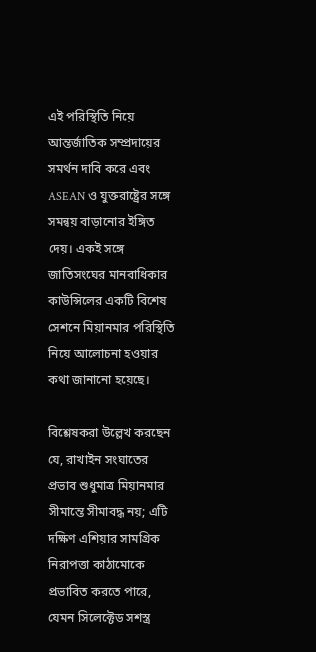এই পরিস্থিতি নিয়ে আন্তর্জাতিক সম্প্রদায়ের সমর্থন দাবি করে এবং ASEAN ও যুক্তরাষ্ট্রের সঙ্গে সমন্বয় বাড়ানোর ইঙ্গিত দেয়। একই সঙ্গে জাতিসংঘের মানবাধিকার কাউন্সিলের একটি বিশেষ সেশনে মিয়ানমার পরিস্থিতি নিয়ে আলোচনা হওয়ার কথা জানানো হয়েছে।

বিশ্লেষকরা উল্লেখ করছেন যে, রাখাইন সংঘাতের প্রভাব শুধুমাত্র মিয়ানমার সীমান্তে সীমাবদ্ধ নয়; এটি দক্ষিণ এশিয়ার সামগ্রিক নিরাপত্তা কাঠামোকে প্রভাবিত করতে পারে, যেমন সিলেক্টেড সশস্ত্র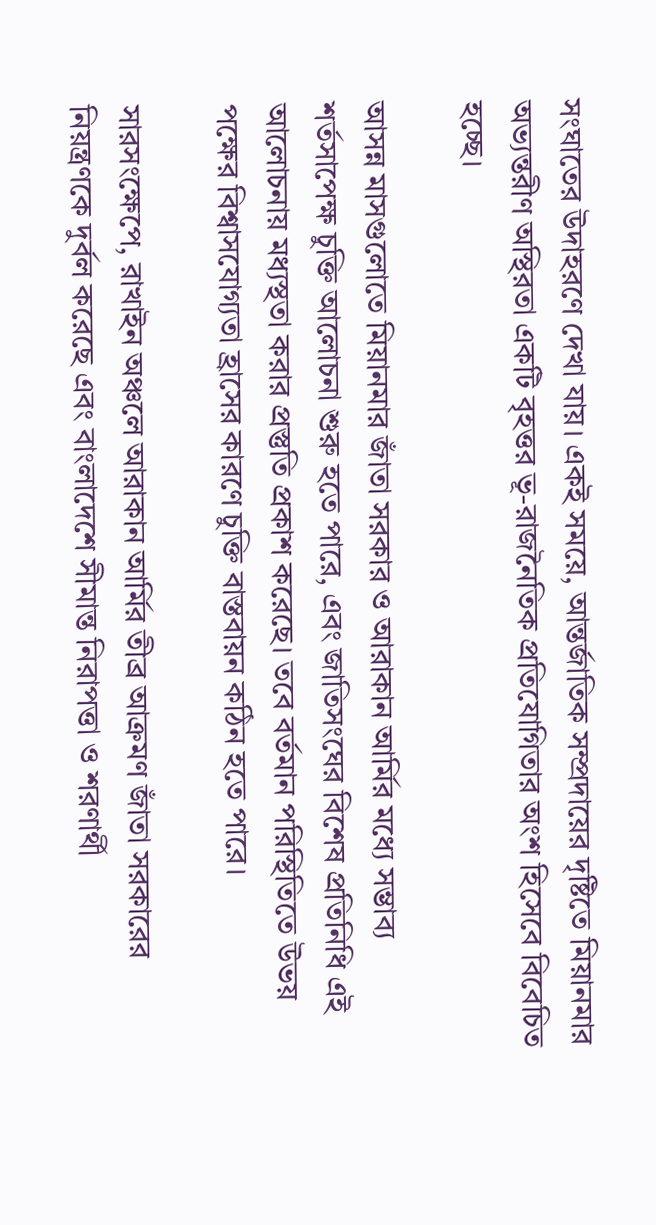সংঘাতের উদাহরণে দেখা যায়। একই সময়ে, আন্তর্জাতিক সম্প্রদায়ের দৃষ্টিতে মিয়ানমার অভ্যন্তরীণ অস্থিরতা একটি বৃহত্তর ভূ-রাজনৈতিক প্রতিযোগিতার অংশ হিসেবে বিবেচিত হচ্ছে।

আসন্ন মাসগুলোতে মিয়ানমার জাঁতা সরকার ও আরাকান আর্মির মধ্যে সম্ভাব্য শর্তসাপেক্ষ চুক্তি আলোচনা শুরু হতে পারে, এবং জাতিসংঘের বিশেষ প্রতিনিধি এই আলোচনায় মধ্যস্থতা করার প্রস্তুতি প্রকাশ করেছে। তবে বর্তমান পরিস্থিতিতে উভয় পক্ষের বিশ্বাসযোগ্যতা হ্রাসের কারণে চুক্তি বাস্তবায়ন কঠিন হতে পারে।

সারসংক্ষেপে, রাখাইন অঞ্চলে আরাকান আর্মির তীব্র আক্রমণ জাঁতা সরকারের নিয়ন্ত্রণকে দুর্বল করেছে এবং বাংলাদেশে সীমান্ত নিরাপত্তা ও শরণার্থী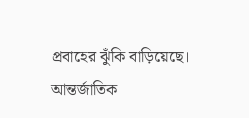প্রবাহের ঝুঁকি বাড়িয়েছে। আন্তর্জাতিক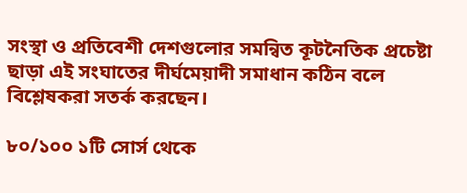সংস্থা ও প্রতিবেশী দেশগুলোর সমন্বিত কূটনৈতিক প্রচেষ্টা ছাড়া এই সংঘাতের দীর্ঘমেয়াদী সমাধান কঠিন বলে বিশ্লেষকরা সতর্ক করছেন।

৮০/১০০ ১টি সোর্স থেকে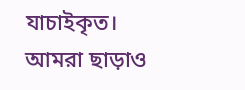যাচাইকৃত।
আমরা ছাড়াও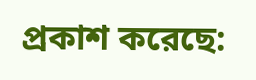প্রকাশ করেছে: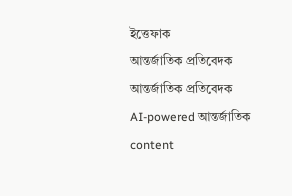ইত্তেফাক
আন্তর্জাতিক প্রতিবেদক
আন্তর্জাতিক প্রতিবেদক
AI-powered আন্তর্জাতিক content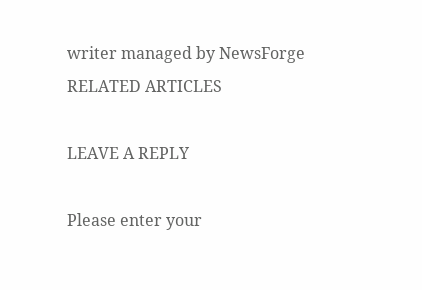writer managed by NewsForge
RELATED ARTICLES

LEAVE A REPLY

Please enter your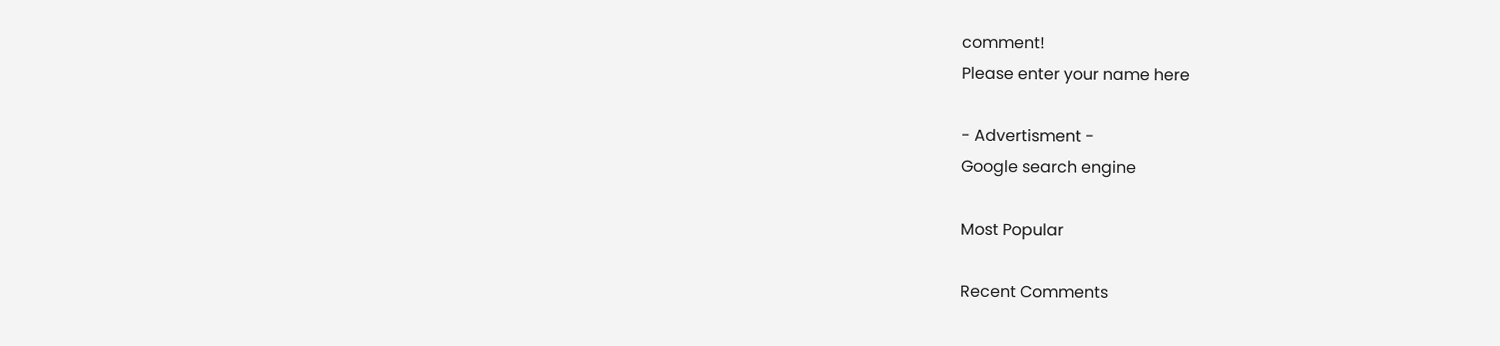comment!
Please enter your name here

- Advertisment -
Google search engine

Most Popular

Recent Comments